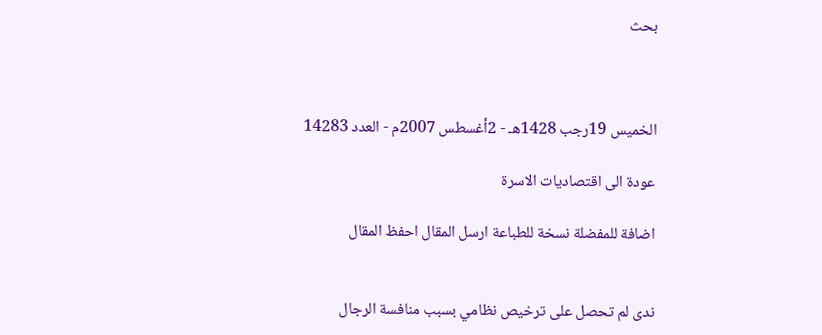بحث



الخميس 19رجب 1428هـ - 2أغسطس 2007م - العدد 14283

عودة الى اقتصاديات الاسرة

اضافة للمفضلة نسخة للطباعة ارسل المقال احفظ المقال


ندى لم تحصل على ترخيص نظامي بسبب منافسة الرجال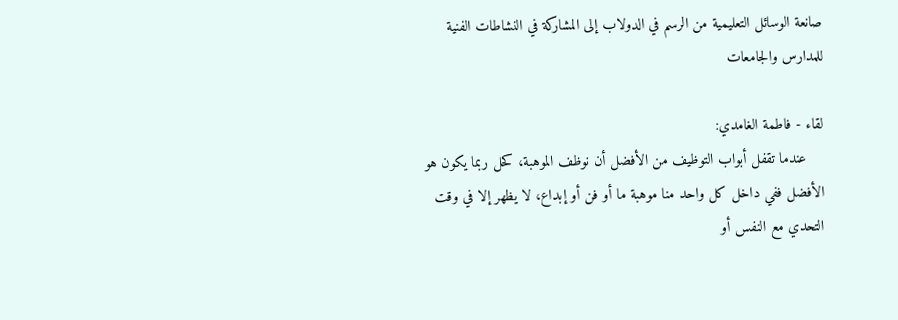صانعة الوسائل التعليمية من الرسم في الدولاب إلى المشاركة في النشاطات الفنية للمدارس والجامعات

لقاء - فاطمة الغامدي:
    عندما تقفل أبواب التوظيف من الأفضل أن نوظف الموهبة، كحل ربما يكون هو الأفضل ففي داخل كل واحد منا موهبة ما أو فن أو إبداع، لا يظهر إلا في وقت التحدي مع النفس أو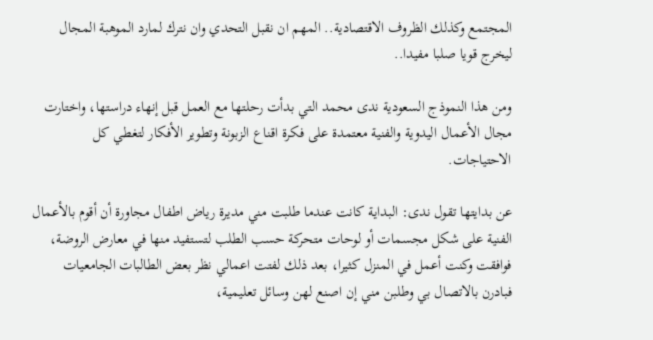المجتمع وكذلك الظروف الاقتصادية.. المهم ان نقبل التحدي وان نترك لمارد الموهبة المجال ليخرج قويا صلبا مفيدا..

ومن هذا النموذج السعودية ندى محمد التي بدأت رحلتها مع العمل قبل إنهاء دراستها، واختارت مجال الأعمال اليدوية والفنية معتمدة على فكرة اقناع الزبونة وتطوير الأفكار لتغطي كل الاحتياجات.

عن بدايتها تقول ندى: البداية كانت عندما طلبت مني مديرة رياض اطفال مجاورة أن أقوم بالأعمال الفنية على شكل مجسمات أو لوحات متحركة حسب الطلب لتستفيد منها في معارض الروضة، فوافقت وكنت أعمل في المنزل كثيرا، بعد ذلك لفتت اعمالي نظر بعض الطالبات الجامعيات فبادرن بالاتصال بي وطلبن مني إن اصنع لهن وسائل تعليمية،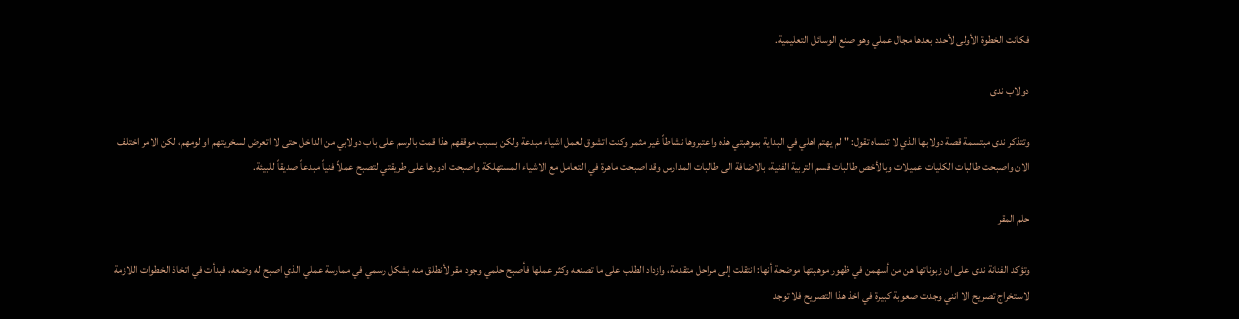فكانت الخطوة الأولى لأحدد بعدها مجال عملي وهو صنع الوسائل التعليمية.

دولاب ندى

وتتذكر ندى مبتسمة قصة دولابها الذي لا تنساه تقول: "لم يهتم اهلي في البداية بموهبتي هذه واعتبروها نشاطاً غير مثمر وكنت اتشوق لعمل اشياء مبدعة ولكن بسبب موقفهم هذا قمت بالرسم على باب دولابي من الداخل حتى لا اتعرض لسخريتهم او لومهم، لكن الامر اختلف الان واصبحت طالبات الكليات عميلات وبالأخص طالبات قسم التربية الفنية، بالاضافة الى طالبات المدارس وقد اصبحت ماهرة في التعامل مع الاشياء المستهلكة واصبحت ادورها على طريقتي لتصبح عملاً فنياً مبدعاً صديقاً للبيئة.

حلم المقر

وتؤكد الفنانة ندى على ان زبوناتها هن من أسهمن في ظهور موهبتها موضحة أنها: انتقلت إلى مراحل متقدمة، وازداد الطلب على ما تصنعه وكثر عملها فأصبح حلمي وجود مقر لأنطلق منه بشكل رسمي في ممارسة عملي الذي اصبح له وضعه، فبدأت في اتخاذ الخطوات اللازمة لاستخراج تصريح الا انني وجدت صعوبة كبيرة في اخذ هذا التصريح فلا توجد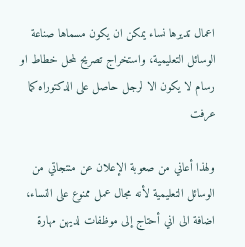اعمال تديرها نساء يمكن ان يكون مسماها صناعة الوسائل التعليمية، واستخراج تصريح لمحل خطاط او رسام لا يكون الا لرجل حاصل على الدكتوراه كما عرفت

ولهذا أعاني من صعوبة الإعلان عن منتجاتي من الوسائل التعليمية لأنه مجال عمل ممنوع على النساء، اضافة الى اني أحتاج إلى موظفات لديهن مهارة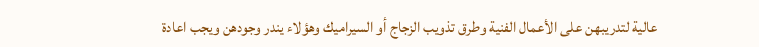عالية لتدريبهن على الأعمال الفنية وطرق تذويب الزجاج أو السيراميك وهؤلاء يندر وجودهن ويجب اعادة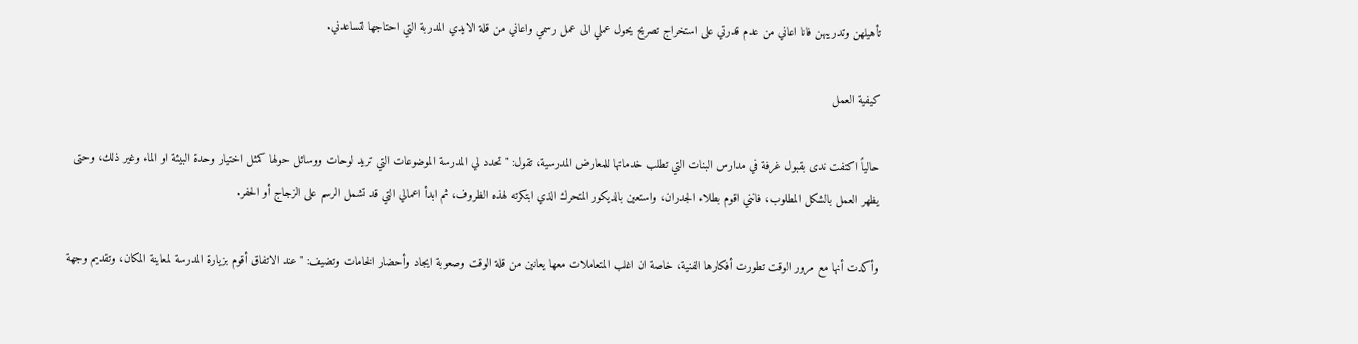تأهيلهن وتدريبهن فانا اعاني من عدم قدرتي على استخراج تصريح يحول عملي الى عمل رسمي واعاني من قلة الايدي المدربة التي احتاجها لتساعدني.

كيفية العمل

حالياً اكتفت ندى بقبول غرفة في مدارس البنات التي تطلب خدماتها للمعارض المدرسية، تقول: "تحدد لي المدرسة الموضوعات التي تريد لوحات ووسائل حولها كمثل اختيار وحدة البيئة او الماء وغير ذلك، وحتى يظهر العمل بالشكل المطلوب، فانني اقوم بطلاء الجدران، واستعين بالديكور المتحرك الذي ابتكرته لهذه الظروف، ثم ابدأ اعمالي التي قد تشمل الرسم على الزجاج أو الحفر.

وأكدت أنها مع مرور الوقت تطورت أفكارها الفنية، خاصة ان اغلب المتعاملات معها يعانين من قلة الوقت وصعوبة ايجاد وأحضار الخامات وتضيف: "عند الاتفاق أقوم بزيارة المدرسة لمعاينة المكان، وتقديم وجهة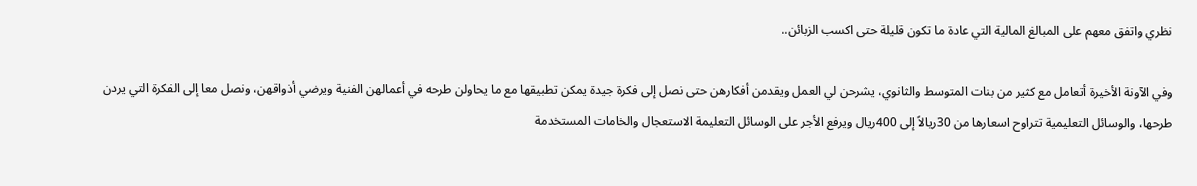نظري واتفق معهم على المبالغ المالية التي عادة ما تكون قليلة حتى اكسب الزبائن..

وفي الآونة الأخيرة أتعامل مع كثير من بنات المتوسط والثانوي، يشرحن لي العمل ويقدمن أفكارهن حتى نصل إلى فكرة جيدة يمكن تطبيقها مع ما يحاولن طرحه في أعمالهن الفنية ويرضي أذواقهن، ونصل معا إلى الفكرة التي يردن طرحها، والوسائل التعليمية تتراوح اسعارها من 30ريالاً إلى 400ريال ويرفع الأجر على الوسائل التعليمة الاستعجال والخامات المستخدمة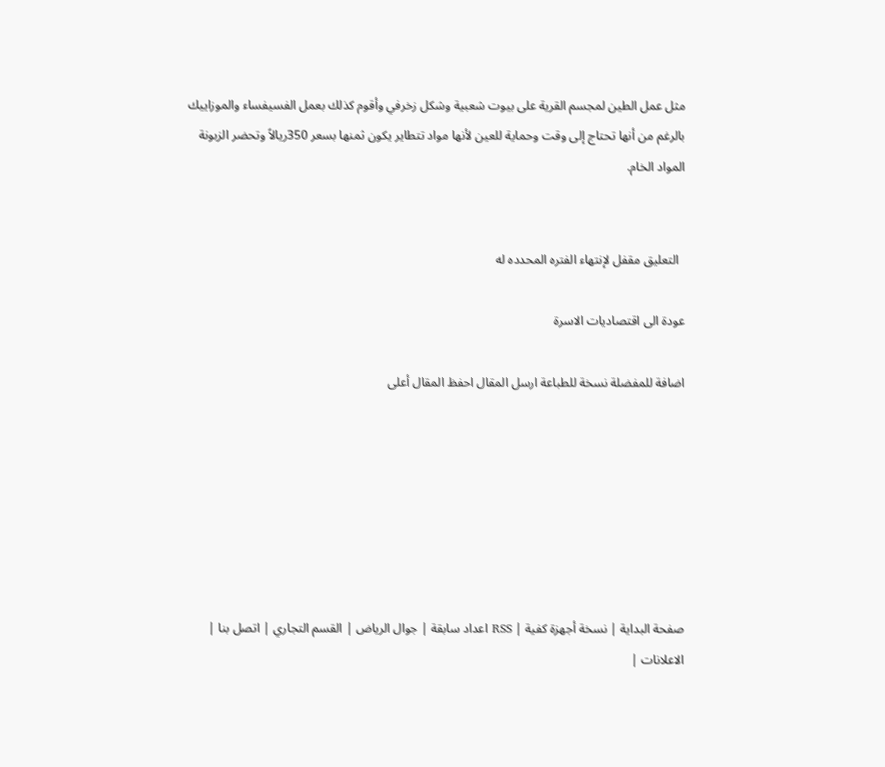مثل عمل الطين لمجسم القرية على بيوت شعبية وشكل زخرفي وأقوم كذلك بعمل الفسيفساء والموزاييك بالرغم من أنها تحتاج إلى وقت وحماية للعين لأنها مواد تتطاير يكون ثمنها بسعر 350ريالاً وتحضر الزبونة المواد الخام.


  التعليق مقفل لإنتهاء الفتره المحدده له

عودة الى اقتصاديات الاسرة

اضافة للمفضلة نسخة للطباعة ارسل المقال احفظ المقال أعلى







صفحة البداية | نسخة أجهزة كفية | RSS اعداد سابقة | جوال الرياض | القسم التجاري | اتصل بنا | الاعلانات |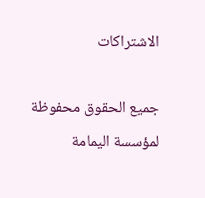الاشتراكات

جميع الحقوق محفوظة لمؤسسة اليمامة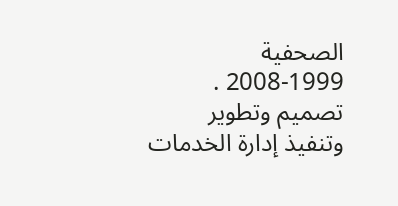الصحفية 1999-2008 .
تصميم وتطوير وتنفيذ إدارة الخدمات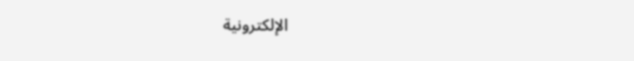الإلكترونية